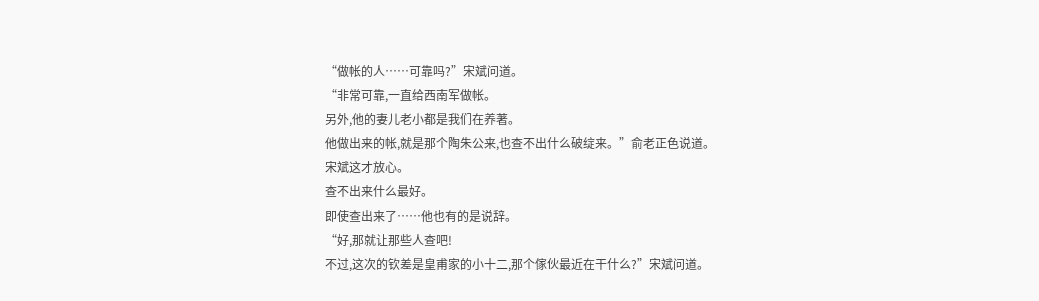“做帐的人……可靠吗?”宋斌问道。
“非常可靠,一直给西南军做帐。
另外,他的妻儿老小都是我们在养著。
他做出来的帐,就是那个陶朱公来,也查不出什么破绽来。”俞老正色说道。
宋斌这才放心。
查不出来什么最好。
即使查出来了……他也有的是说辞。
“好,那就让那些人查吧!
不过,这次的钦差是皇甫家的小十二,那个傢伙最近在干什么?”宋斌问道。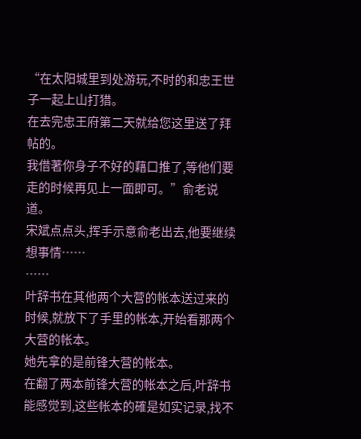“在太阳城里到处游玩,不时的和忠王世子一起上山打猎。
在去完忠王府第二天就给您这里送了拜帖的。
我借著你身子不好的藉口推了,等他们要走的时候再见上一面即可。”俞老说道。
宋斌点点头,挥手示意俞老出去,他要继续想事情……
……
叶辞书在其他两个大营的帐本送过来的时候,就放下了手里的帐本,开始看那两个大营的帐本。
她先拿的是前锋大营的帐本。
在翻了两本前锋大营的帐本之后,叶辞书能感觉到,这些帐本的確是如实记录,找不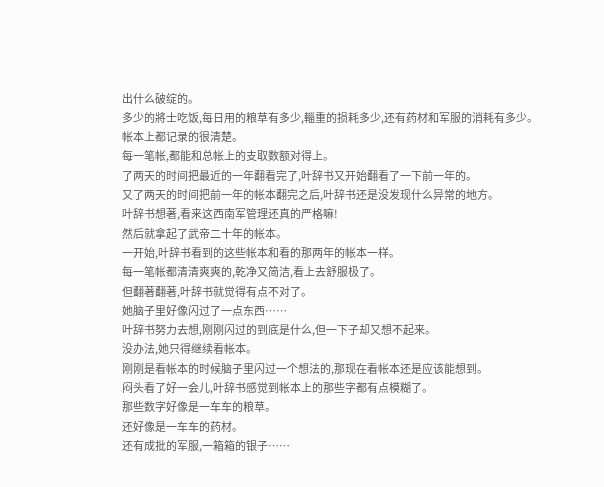出什么破绽的。
多少的將士吃饭,每日用的粮草有多少,輜重的损耗多少,还有药材和军服的消耗有多少。
帐本上都记录的很清楚。
每一笔帐,都能和总帐上的支取数额对得上。
了两天的时间把最近的一年翻看完了,叶辞书又开始翻看了一下前一年的。
又了两天的时间把前一年的帐本翻完之后,叶辞书还是没发现什么异常的地方。
叶辞书想著,看来这西南军管理还真的严格嘛!
然后就拿起了武帝二十年的帐本。
一开始,叶辞书看到的这些帐本和看的那两年的帐本一样。
每一笔帐都清清爽爽的,乾净又简洁,看上去舒服极了。
但翻著翻著,叶辞书就觉得有点不对了。
她脑子里好像闪过了一点东西……
叶辞书努力去想,刚刚闪过的到底是什么,但一下子却又想不起来。
没办法,她只得继续看帐本。
刚刚是看帐本的时候脑子里闪过一个想法的,那现在看帐本还是应该能想到。
闷头看了好一会儿,叶辞书感觉到帐本上的那些字都有点模糊了。
那些数字好像是一车车的粮草。
还好像是一车车的药材。
还有成批的军服,一箱箱的银子……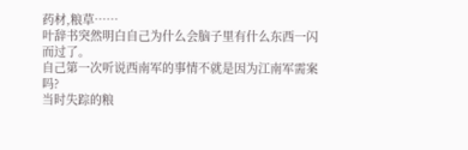药材,粮草……
叶辞书突然明白自己为什么会脑子里有什么东西一闪而过了。
自己第一次听说西南军的事情不就是因为江南军需案吗?
当时失踪的粮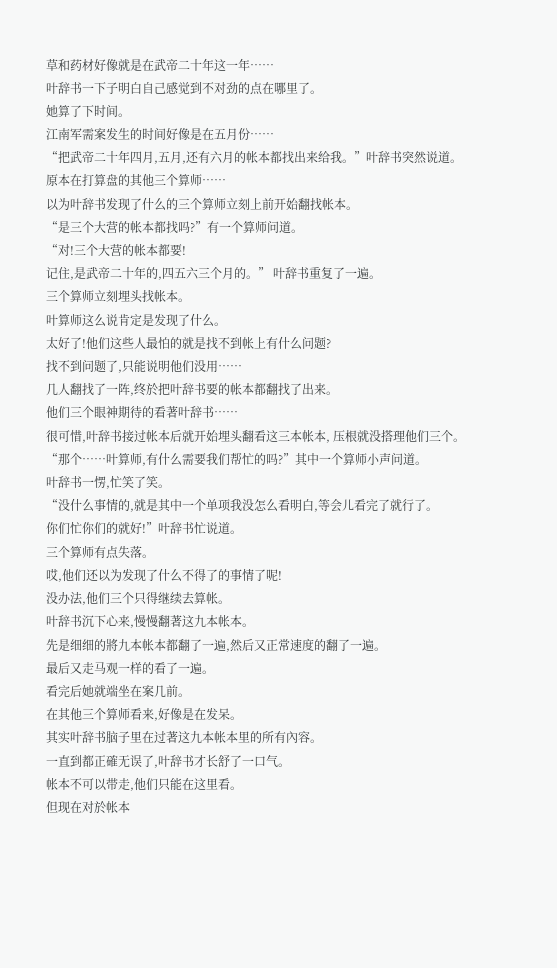草和药材好像就是在武帝二十年这一年……
叶辞书一下子明白自己感觉到不对劲的点在哪里了。
她算了下时间。
江南军需案发生的时间好像是在五月份……
“把武帝二十年四月,五月,还有六月的帐本都找出来给我。”叶辞书突然说道。
原本在打算盘的其他三个算师……
以为叶辞书发现了什么的三个算师立刻上前开始翻找帐本。
“是三个大营的帐本都找吗?”有一个算师问道。
“对!三个大营的帐本都要!
记住,是武帝二十年的,四五六三个月的。” 叶辞书重复了一遍。
三个算师立刻埋头找帐本。
叶算师这么说肯定是发现了什么。
太好了!他们这些人最怕的就是找不到帐上有什么问题?
找不到问题了,只能说明他们没用……
几人翻找了一阵,终於把叶辞书要的帐本都翻找了出来。
他们三个眼神期待的看著叶辞书……
很可惜,叶辞书接过帐本后就开始埋头翻看这三本帐本, 压根就没搭理他们三个。
“那个……叶算师,有什么需要我们帮忙的吗?”其中一个算师小声问道。
叶辞书一愣,忙笑了笑。
“没什么事情的,就是其中一个单项我没怎么看明白,等会儿看完了就行了。
你们忙你们的就好!”叶辞书忙说道。
三个算师有点失落。
哎,他们还以为发现了什么不得了的事情了呢!
没办法,他们三个只得继续去算帐。
叶辞书沉下心来,慢慢翻著这九本帐本。
先是细细的將九本帐本都翻了一遍,然后又正常速度的翻了一遍。
最后又走马观一样的看了一遍。
看完后她就端坐在案几前。
在其他三个算师看来,好像是在发呆。
其实叶辞书脑子里在过著这九本帐本里的所有內容。
一直到都正確无误了,叶辞书才长舒了一口气。
帐本不可以带走,他们只能在这里看。
但现在对於帐本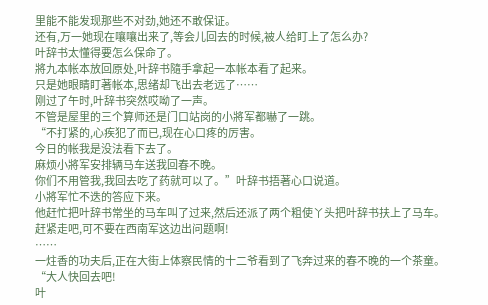里能不能发现那些不对劲,她还不敢保证。
还有,万一她现在嚷嚷出来了,等会儿回去的时候,被人给盯上了怎么办?
叶辞书太懂得要怎么保命了。
將九本帐本放回原处,叶辞书隨手拿起一本帐本看了起来。
只是她眼睛盯著帐本,思绪却飞出去老远了……
刚过了午时,叶辞书突然哎呦了一声。
不管是屋里的三个算师还是门口站岗的小將军都嚇了一跳。
“不打紧的,心疾犯了而已,现在心口疼的厉害。
今日的帐我是没法看下去了。
麻烦小將军安排辆马车送我回春不晚。
你们不用管我,我回去吃了药就可以了。”叶辞书捂著心口说道。
小將军忙不迭的答应下来。
他赶忙把叶辞书常坐的马车叫了过来,然后还派了两个粗使丫头把叶辞书扶上了马车。
赶紧走吧,可不要在西南军这边出问题啊!
……
一炷香的功夫后,正在大街上体察民情的十二爷看到了飞奔过来的春不晚的一个茶童。
“大人快回去吧!
叶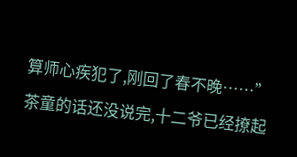算师心疾犯了,刚回了春不晚……”
茶童的话还没说完,十二爷已经撩起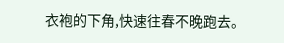衣袍的下角,快速往春不晚跑去。